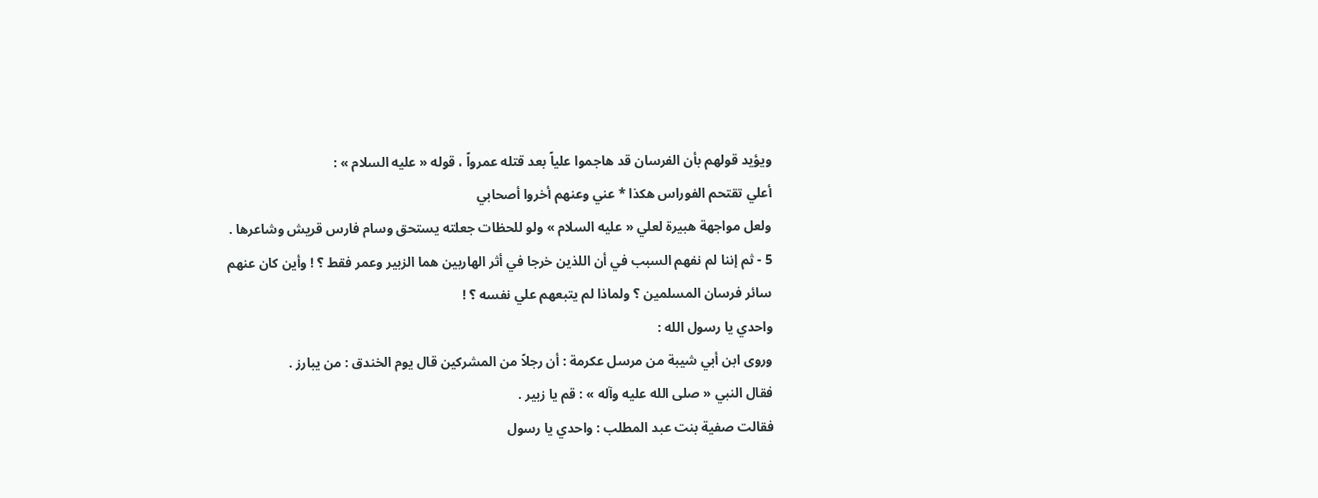ويؤيد قولهم بأن الفرسان قد هاجموا علياً بعد قتله عمرواً ، قوله « عليه السلام » :
أعلي تقتحم الفوراس هكذا * عني وعنهم أخروا أصحابي
ولعل مواجهة هبيرة لعلي « عليه السلام » ولو للحظات جعلته يستحق وسام فارس قريش وشاعرها .
5 - ثم إننا لم نفهم السبب في أن اللذين خرجا في أثر الهاربين هما الزبير وعمر فقط ؟ ! وأين كان عنهم سائر فرسان المسلمين ؟ ولماذا لم يتبعهم علي نفسه ؟ !
واحدي يا رسول الله :
وروى ابن أبي شيبة من مرسل عكرمة : أن رجلاً من المشركين قال يوم الخندق : من يبارز .
فقال النبي « صلى الله عليه وآله » : قم يا زبير .
فقالت صفية بنت عبد المطلب : واحدي يا رسول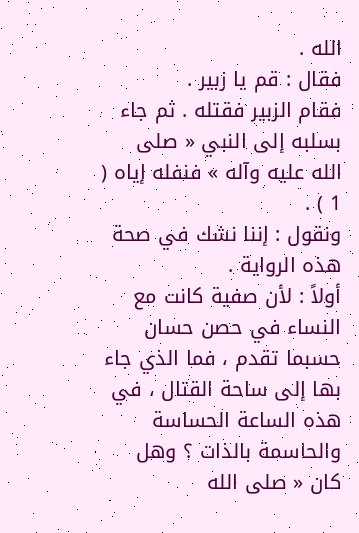الله .
فقال : قم يا زبير .
فقام الزبير فقتله . ثم جاء بسلبه إلى النبي « صلى الله عليه وآله » فنفله إياه ( 1 ) .
ونقول : إننا نشك في صحة هذه الرواية .
أولاً : لأن صفية كانت مع النساء في حصن حسان حسبما تقدم ، فما الذي جاء بها إلى ساحة القتال ، في هذه الساعة الحساسة والحاسمة بالذات ؟ وهل كان « صلى الله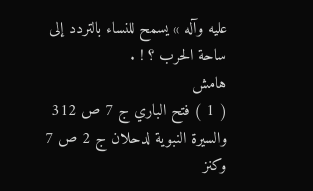عليه وآله » يسمح للنساء بالتردد إلى ساحة الحرب ؟ ! .
هامش
( 1 ) فتح الباري ج 7 ص 312 والسيرة النبوية لدحلان ج 2 ص 7 وكنز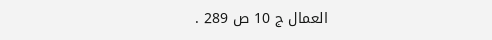العمال ج 10 ص 289 .